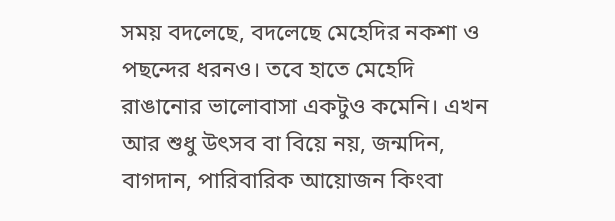সময় বদলেছে, বদলেছে মেহেদির নকশা ও পছন্দের ধরনও। তবে হাতে মেহেদি রাঙানোর ভালোবাসা একটুও কমেনি। এখন আর শুধু উৎসব বা বিয়ে নয়, জন্মদিন, বাগদান, পারিবারিক আয়োজন কিংবা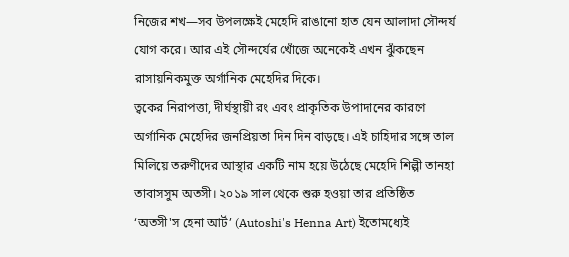নিজের শখ—সব উপলক্ষেই মেহেদি রাঙানো হাত যেন আলাদা সৌন্দর্য যোগ করে। আর এই সৌন্দর্যের খোঁজে অনেকেই এখন ঝুঁকছেন রাসায়নিকমুক্ত অর্গানিক মেহেদির দিকে।
ত্বকের নিরাপত্তা, দীর্ঘস্থায়ী রং এবং প্রাকৃতিক উপাদানের কারণে অর্গানিক মেহেদির জনপ্রিয়তা দিন দিন বাড়ছে। এই চাহিদার সঙ্গে তাল মিলিয়ে তরুণীদের আস্থার একটি নাম হয়ে উঠেছে মেহেদি শিল্পী তানহা তাবাসসুম অতসী। ২০১৯ সাল থেকে শুরু হওয়া তার প্রতিষ্ঠিত ‘অতসী'স হেনা আর্ট’ (Autoshi's Henna Art) ইতোমধ্যেই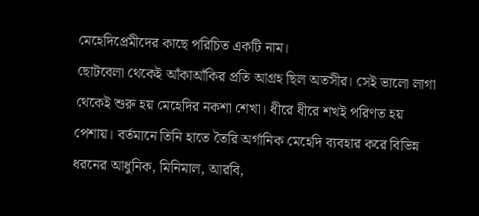মেহেদিপ্রেমীদের কাছে পরিচিত একটি নাম।
ছোটবেলা থেকেই আঁকাআঁকির প্রতি আগ্রহ ছিল অতসীর। সেই ভালো লাগা থেকেই শুরু হয় মেহেদির নকশা শেখা। ধীরে ধীরে শখই পরিণত হয় পেশায়। বর্তমানে তিনি হাতে তৈরি অর্গানিক মেহেদি ব্যবহার করে বিভিন্ন ধরনের আধুনিক, মিনিমাল, আরবি,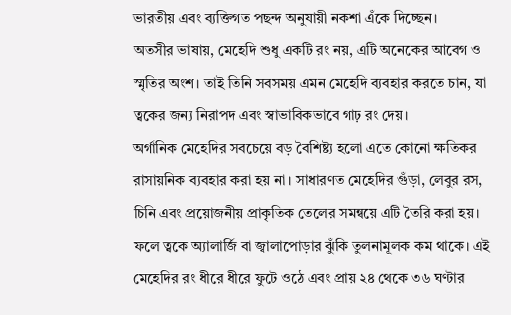ভারতীয় এবং ব্যক্তিগত পছন্দ অনুযায়ী নকশা এঁকে দিচ্ছেন।
অতসীর ভাষায়, মেহেদি শুধু একটি রং নয়, এটি অনেকের আবেগ ও স্মৃতির অংশ। তাই তিনি সবসময় এমন মেহেদি ব্যবহার করতে চান, যা ত্বকের জন্য নিরাপদ এবং স্বাভাবিকভাবে গাঢ় রং দেয়।
অর্গানিক মেহেদির সবচেয়ে বড় বৈশিষ্ট্য হলো এতে কোনো ক্ষতিকর রাসায়নিক ব্যবহার করা হয় না। সাধারণত মেহেদির গুঁড়া, লেবুর রস, চিনি এবং প্রয়োজনীয় প্রাকৃতিক তেলের সমন্বয়ে এটি তৈরি করা হয়। ফলে ত্বকে অ্যালার্জি বা জ্বালাপোড়ার ঝুঁকি তুলনামূলক কম থাকে। এই মেহেদির রং ধীরে ধীরে ফুটে ওঠে এবং প্রায় ২৪ থেকে ৩৬ ঘণ্টার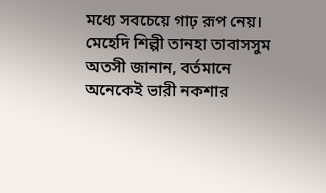মধ্যে সবচেয়ে গাঢ় রূপ নেয়।
মেহেদি শিল্পী তানহা তাবাসসুম অতসী জানান, বর্তমানে অনেকেই ভারী নকশার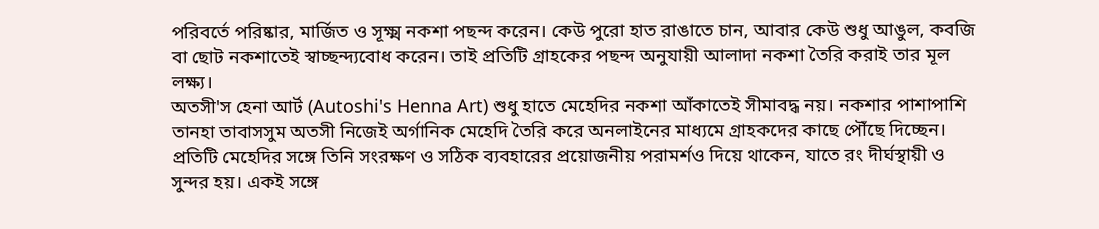পরিবর্তে পরিষ্কার, মার্জিত ও সূক্ষ্ম নকশা পছন্দ করেন। কেউ পুরো হাত রাঙাতে চান, আবার কেউ শুধু আঙুল, কবজি বা ছোট নকশাতেই স্বাচ্ছন্দ্যবোধ করেন। তাই প্রতিটি গ্রাহকের পছন্দ অনুযায়ী আলাদা নকশা তৈরি করাই তার মূল লক্ষ্য।
অতসী'স হেনা আর্ট (Autoshi's Henna Art) শুধু হাতে মেহেদির নকশা আঁকাতেই সীমাবদ্ধ নয়। নকশার পাশাপাশি তানহা তাবাসসুম অতসী নিজেই অর্গানিক মেহেদি তৈরি করে অনলাইনের মাধ্যমে গ্রাহকদের কাছে পৌঁছে দিচ্ছেন। প্রতিটি মেহেদির সঙ্গে তিনি সংরক্ষণ ও সঠিক ব্যবহারের প্রয়োজনীয় পরামর্শও দিয়ে থাকেন, যাতে রং দীর্ঘস্থায়ী ও সুন্দর হয়। একই সঙ্গে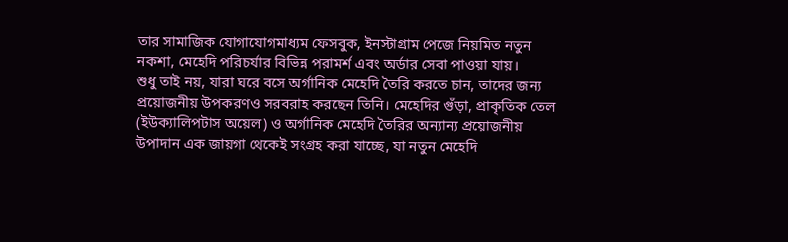তার সামাজিক যোগাযোগমাধ্যম ফেসবুক, ইনস্টাগ্রাম পেজে নিয়মিত নতুন নকশা, মেহেদি পরিচর্যার বিভিন্ন পরামর্শ এবং অর্ডার সেবা পাওয়া যায়।
শুধু তাই নয়, যারা ঘরে বসে অর্গানিক মেহেদি তৈরি করতে চান, তাদের জন্য প্রয়োজনীয় উপকরণও সরবরাহ করছেন তিনি। মেহেদির গুঁড়া, প্রাকৃতিক তেল (ইউক্যালিপটাস অয়েল) ও অর্গানিক মেহেদি তৈরির অন্যান্য প্রয়োজনীয় উপাদান এক জায়গা থেকেই সংগ্রহ করা যাচ্ছে, যা নতুন মেহেদি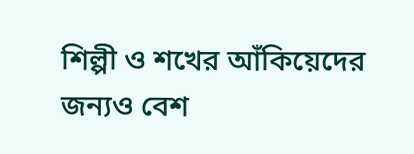শিল্পী ও শখের আঁকিয়েদের জন্যও বেশ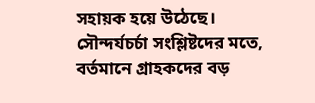সহায়ক হয়ে উঠেছে।
সৌন্দর্যচর্চা সংশ্লিষ্টদের মতে, বর্তমানে গ্রাহকদের বড়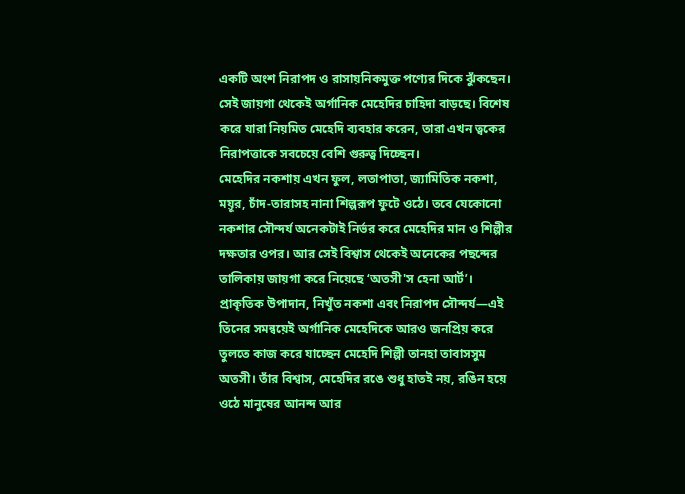একটি অংশ নিরাপদ ও রাসায়নিকমুক্ত পণ্যের দিকে ঝুঁকছেন। সেই জায়গা থেকেই অর্গানিক মেহেদির চাহিদা বাড়ছে। বিশেষ করে যারা নিয়মিত মেহেদি ব্যবহার করেন, তারা এখন ত্বকের নিরাপত্তাকে সবচেয়ে বেশি গুরুত্ব দিচ্ছেন।
মেহেদির নকশায় এখন ফুল, লতাপাতা, জ্যামিতিক নকশা, ময়ূর, চাঁদ-তারাসহ নানা শিল্পরূপ ফুটে ওঠে। তবে যেকোনো নকশার সৌন্দর্য অনেকটাই নির্ভর করে মেহেদির মান ও শিল্পীর দক্ষতার ওপর। আর সেই বিশ্বাস থেকেই অনেকের পছন্দের তালিকায় জায়গা করে নিয়েছে ‘অতসী'স হেনা আর্ট’।
প্রাকৃতিক উপাদান, নিখুঁত নকশা এবং নিরাপদ সৌন্দর্য—এই তিনের সমন্বয়েই অর্গানিক মেহেদিকে আরও জনপ্রিয় করে তুলতে কাজ করে যাচ্ছেন মেহেদি শিল্পী তানহা তাবাসসুম অতসী। তাঁর বিশ্বাস, মেহেদির রঙে শুধু হাতই নয়, রঙিন হয়ে ওঠে মানুষের আনন্দ আর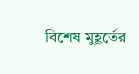বিশেষ মুহূর্তের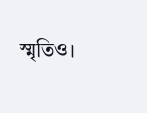স্মৃতিও।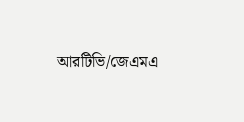আরটিভি/জেএমএ